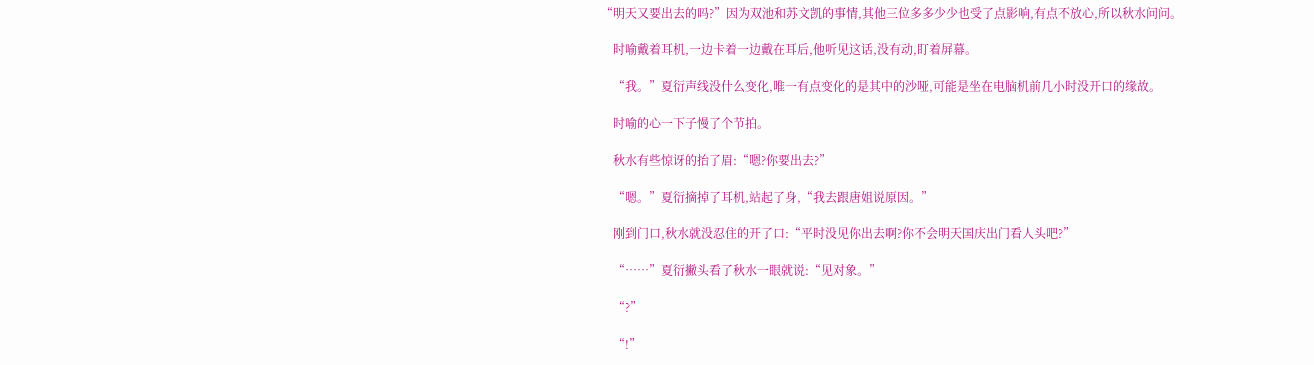“明天又要出去的吗?”因为双池和苏文凯的事情,其他三位多多少少也受了点影响,有点不放心,所以秋水问问。

    时喻戴着耳机,一边卡着一边戴在耳后,他听见这话,没有动,盯着屏幕。

    “我。”夏衍声线没什么变化,唯一有点变化的是其中的沙哑,可能是坐在电脑机前几小时没开口的缘故。

    时喻的心一下子慢了个节拍。

    秋水有些惊讶的抬了眉:“嗯?你要出去?”

    “嗯。”夏衍摘掉了耳机,站起了身,“我去跟唐姐说原因。”

    刚到门口,秋水就没忍住的开了口:“平时没见你出去啊?你不会明天国庆出门看人头吧?”

    “……”夏衍撇头看了秋水一眼就说:“见对象。”

    “?”

    “!”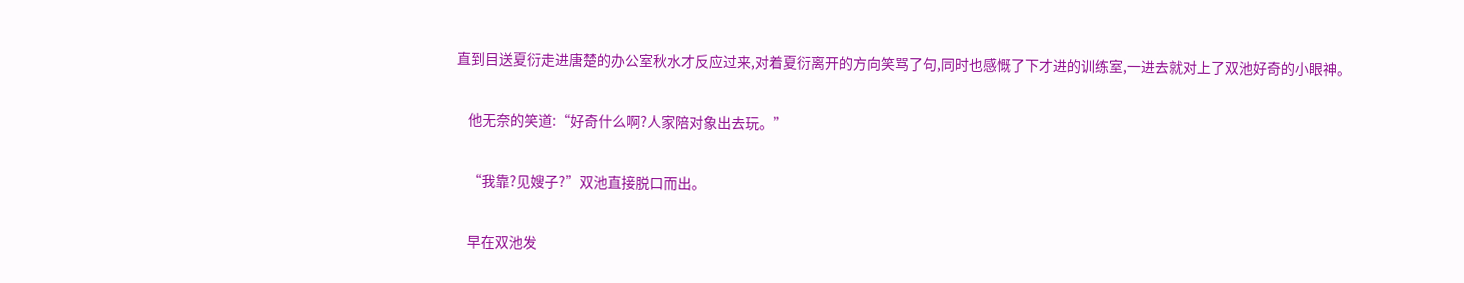直到目送夏衍走进唐楚的办公室秋水才反应过来,对着夏衍离开的方向笑骂了句,同时也感慨了下才进的训练室,一进去就对上了双池好奇的小眼神。

    他无奈的笑道:“好奇什么啊?人家陪对象出去玩。”

    “我靠?见嫂子?”双池直接脱口而出。

    早在双池发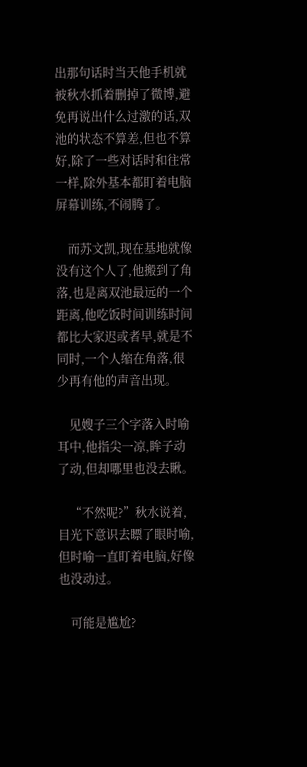出那句话时当天他手机就被秋水抓着删掉了微博,避免再说出什么过激的话,双池的状态不算差,但也不算好,除了一些对话时和往常一样,除外基本都盯着电脑屏幕训练,不闹腾了。

    而苏文凯,现在基地就像没有这个人了,他搬到了角落,也是离双池最远的一个距离,他吃饭时间训练时间都比大家迟或者早,就是不同时,一个人缩在角落,很少再有他的声音出现。

    见嫂子三个字落入时喻耳中,他指尖一凉,眸子动了动,但却哪里也没去瞅。

    “不然呢?”秋水说着,目光下意识去瞟了眼时喻,但时喻一直盯着电脑,好像也没动过。

    可能是尴尬?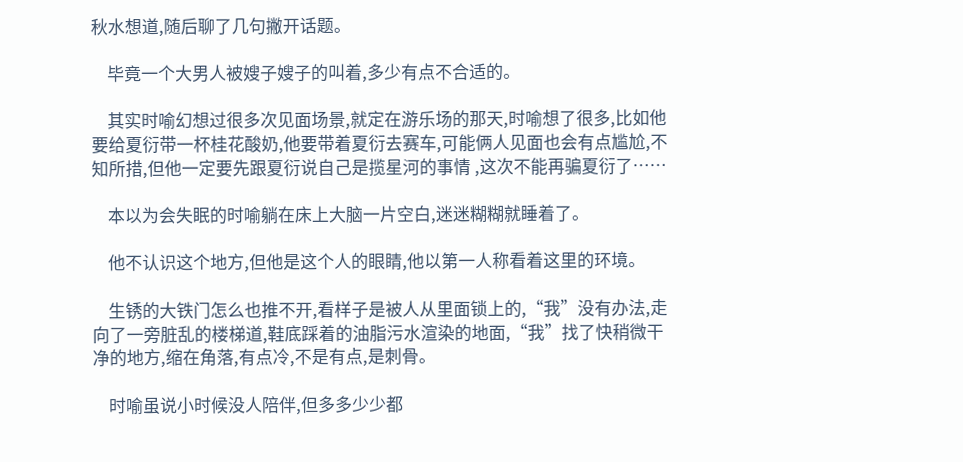秋水想道,随后聊了几句撇开话题。

    毕竟一个大男人被嫂子嫂子的叫着,多少有点不合适的。

    其实时喻幻想过很多次见面场景,就定在游乐场的那天,时喻想了很多,比如他要给夏衍带一杯桂花酸奶,他要带着夏衍去赛车,可能俩人见面也会有点尴尬,不知所措,但他一定要先跟夏衍说自己是揽星河的事情 ,这次不能再骗夏衍了……

    本以为会失眠的时喻躺在床上大脑一片空白,迷迷糊糊就睡着了。

    他不认识这个地方,但他是这个人的眼睛,他以第一人称看着这里的环境。

    生锈的大铁门怎么也推不开,看样子是被人从里面锁上的,“我”没有办法,走向了一旁脏乱的楼梯道,鞋底踩着的油脂污水渲染的地面,“我”找了快稍微干净的地方,缩在角落,有点冷,不是有点,是刺骨。

    时喻虽说小时候没人陪伴,但多多少少都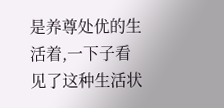是养尊处优的生活着,一下子看见了这种生活状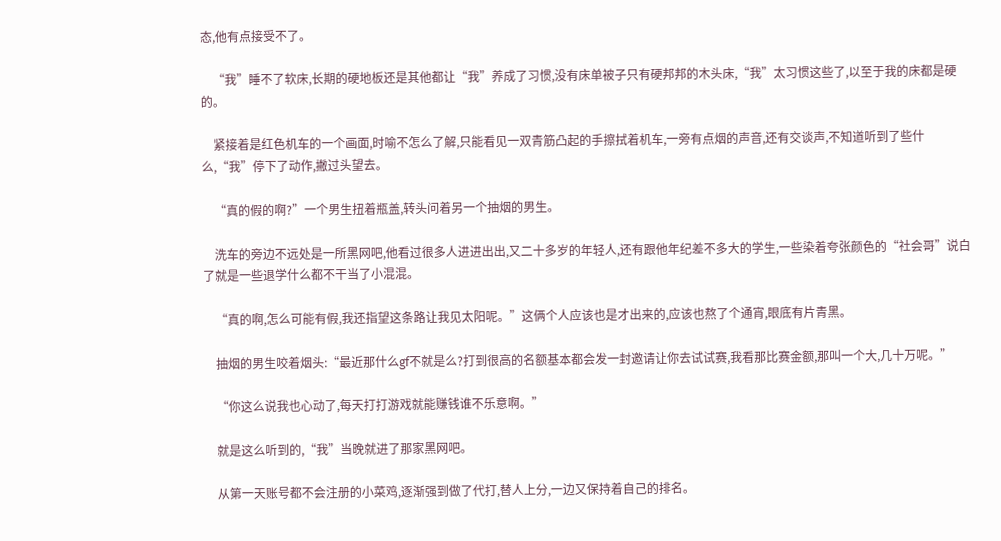态,他有点接受不了。

    “我”睡不了软床,长期的硬地板还是其他都让“我”养成了习惯,没有床单被子只有硬邦邦的木头床,“我”太习惯这些了,以至于我的床都是硬的。

    紧接着是红色机车的一个画面,时喻不怎么了解,只能看见一双青筋凸起的手擦拭着机车,一旁有点烟的声音,还有交谈声,不知道听到了些什么,“我”停下了动作,撇过头望去。

    “真的假的啊?”一个男生扭着瓶盖,转头问着另一个抽烟的男生。

    洗车的旁边不远处是一所黑网吧,他看过很多人进进出出,又二十多岁的年轻人,还有跟他年纪差不多大的学生,一些染着夸张颜色的“社会哥”说白了就是一些退学什么都不干当了小混混。

    “真的啊,怎么可能有假,我还指望这条路让我见太阳呢。”这俩个人应该也是才出来的,应该也熬了个通宵,眼底有片青黑。

    抽烟的男生咬着烟头:“最近那什么gf不就是么?打到很高的名额基本都会发一封邀请让你去试试赛,我看那比赛金额,那叫一个大,几十万呢。”

    “你这么说我也心动了,每天打打游戏就能赚钱谁不乐意啊。”

    就是这么听到的,“我”当晚就进了那家黑网吧。

    从第一天账号都不会注册的小菜鸡,逐渐强到做了代打,替人上分,一边又保持着自己的排名。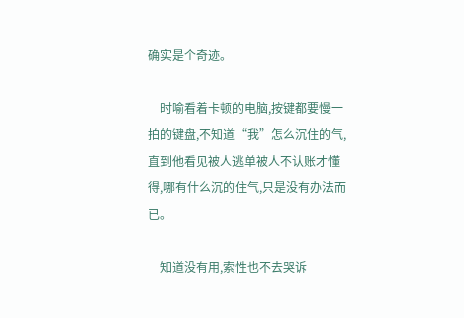确实是个奇迹。

    时喻看着卡顿的电脑,按键都要慢一拍的键盘,不知道“我”怎么沉住的气,直到他看见被人逃单被人不认账才懂得,哪有什么沉的住气,只是没有办法而已。

    知道没有用,索性也不去哭诉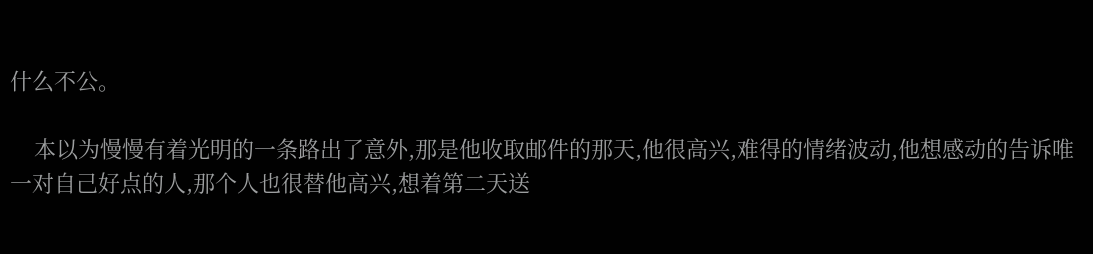什么不公。

    本以为慢慢有着光明的一条路出了意外,那是他收取邮件的那天,他很高兴,难得的情绪波动,他想感动的告诉唯一对自己好点的人,那个人也很替他高兴,想着第二天送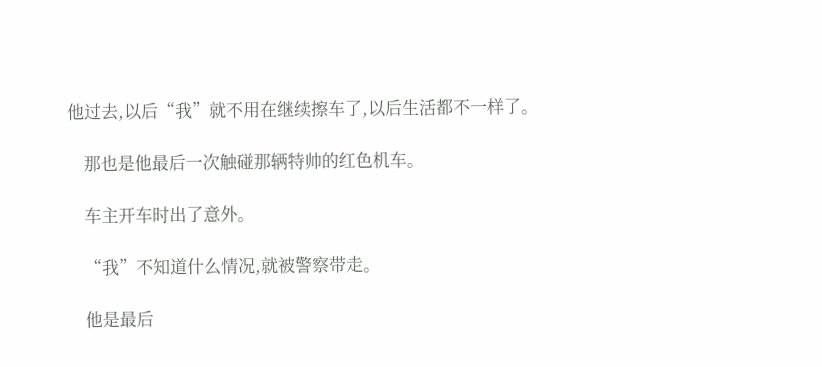他过去,以后“我”就不用在继续擦车了,以后生活都不一样了。

    那也是他最后一次触碰那辆特帅的红色机车。

    车主开车时出了意外。

    “我”不知道什么情况,就被警察带走。

    他是最后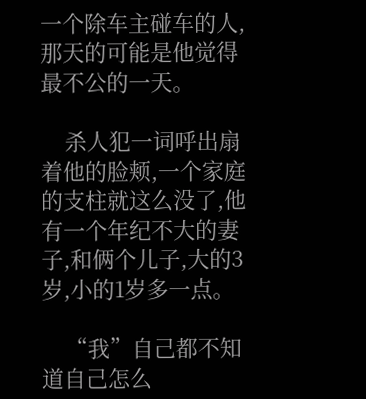一个除车主碰车的人,那天的可能是他觉得最不公的一天。

    杀人犯一词呼出扇着他的脸颊,一个家庭的支柱就这么没了,他有一个年纪不大的妻子,和俩个儿子,大的3岁,小的1岁多一点。

    “我”自己都不知道自己怎么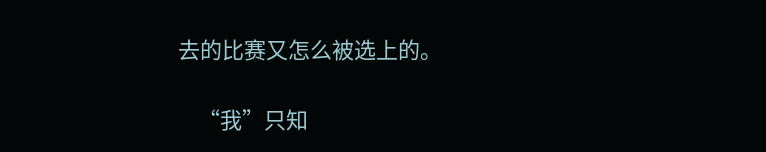去的比赛又怎么被选上的。

    “我”只知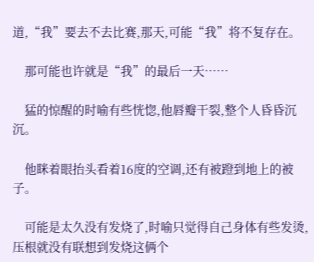道,“我”要去不去比赛,那天,可能“我”将不复存在。

    那可能也许就是“我”的最后一天……

    猛的惊醒的时喻有些恍惚,他唇瓣干裂,整个人昏昏沉沉。

    他眯着眼抬头看着16度的空调,还有被蹬到地上的被子。

    可能是太久没有发烧了,时喻只觉得自己身体有些发烫,压根就没有联想到发烧这俩个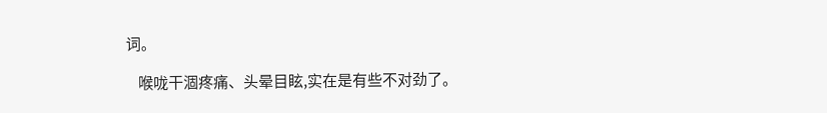词。

    喉咙干涸疼痛、头晕目眩,实在是有些不对劲了。